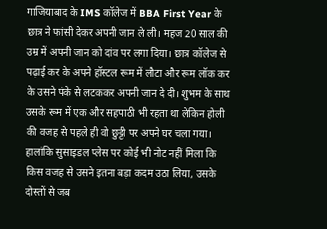गाजियाबाद के IMS कॉलेज में BBA First Year के छात्र ने फांसी देकर अपनी जान ले ली। महज 20 साल की उम्र में अपनी जान को दांव पर लगा दिया। छात्र कॉलेज से पढ़ाई कर के अपने हॉस्टल रूम में लौटा और रूम लॉक कर के उसने पंके से लटककर अपनी जान दे दी। शुभम के साथ उसके रूम में एक और सहपाठी भी रहता था लेकिन होली की वजह से पहले ही वो छुट्टी पर अपने घर चला गया।
हालांकि सुसाइडल प्लेस पर कोई भी नोट नहीं मिला कि किस वजह से उसने इतना बड़ा कदम उठा लिया, उसके दोस्तों से जब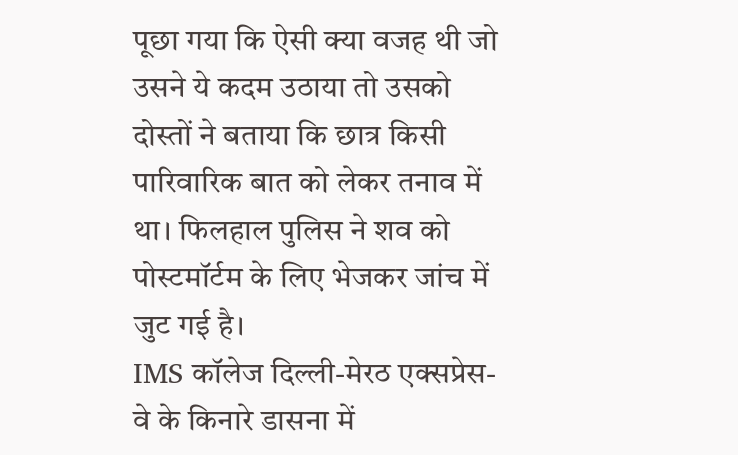पूछा गया कि ऐसी क्या वजह थी जो उसने ये कदम उठाया तो उसको दोस्तों ने बताया कि छात्र किसी पारिवारिक बात को लेकर तनाव में था। फिलहाल पुलिस ने शव को पोस्टमॉर्टम के लिए भेजकर जांच में जुट गई है।
IMS कॉलेज दिल्ली-मेरठ एक्सप्रेस-वे के किनारे डासना में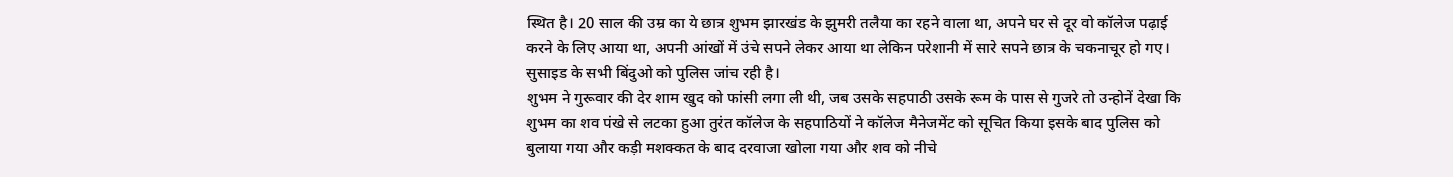स्थित है। 20 साल की उम्र का ये छात्र शुभम झारखंड के झुमरी तलैया का रहने वाला था, अपने घर से दूर वो कॉलेज पढ़ाई करने के लिए आया था, अपनी आंखों में उंचे सपने लेकर आया था लेकिन परेशानी में सारे सपने छात्र के चकनाचूर हो गए। सुसाइड के सभी बिंदुओ को पुलिस जांच रही है।
शुभम ने गुरूवार की देर शाम खुद को फांसी लगा ली थी, जब उसके सहपाठी उसके रूम के पास से गुजरे तो उन्होनें देखा कि शुभम का शव पंखे से लटका हुआ तुरंत कॉलेज के सहपाठियों ने कॉलेज मैनेजमेंट को सूचित किया इसके बाद पुलिस को बुलाया गया और कड़ी मशक्कत के बाद दरवाजा खोला गया और शव को नीचे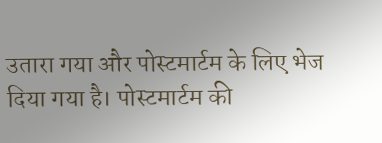उतारा गया और पोस्टमार्टम के लिए भेज दिया गया है। पोस्टमार्टम की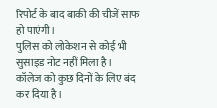रिपोर्ट के बाद बाकी की चीजें साफ हो पाएंगी।
पुलिस को लोकेशन से कोई भी सुसाइड नोट नहीं मिला है। कॉलेज को कुछ दिनों के लिए बंद कर दिया है।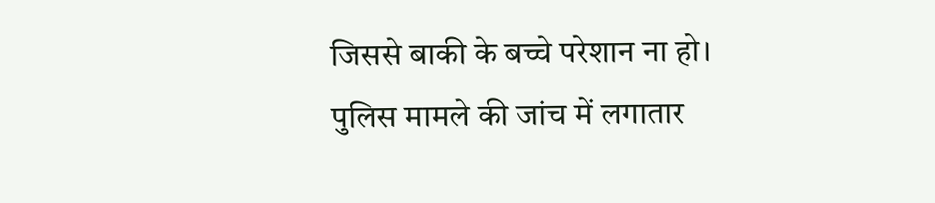जिससे बाकी के बच्चे परेशान ना हो। पुलिस मामले की जांच में लगातार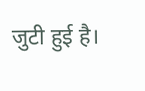जुटी हुई है।